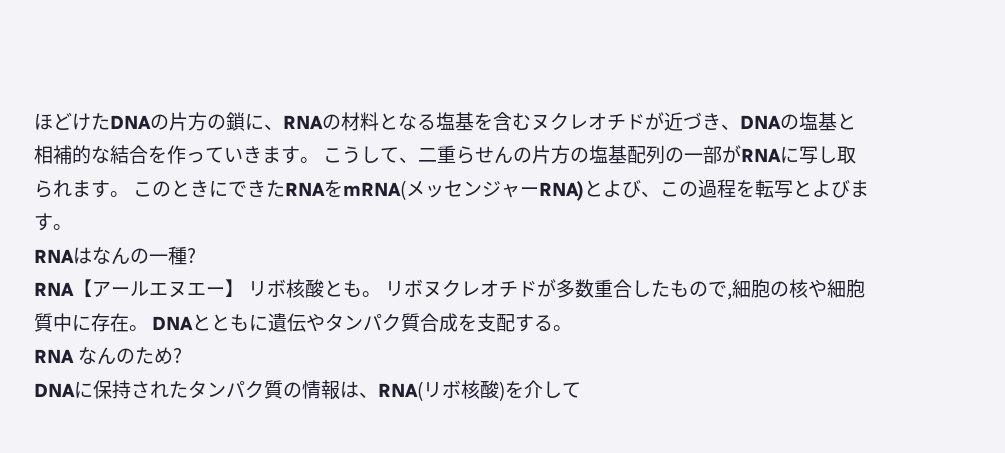ほどけたDNAの片方の鎖に、RNAの材料となる塩基を含むヌクレオチドが近づき、DNAの塩基と相補的な結合を作っていきます。 こうして、二重らせんの片方の塩基配列の一部がRNAに写し取られます。 このときにできたRNAをmRNA(メッセンジャーRNA)とよび、この過程を転写とよびます。
RNAはなんの一種?
RNA【アールエヌエー】 リボ核酸とも。 リボヌクレオチドが多数重合したもので,細胞の核や細胞質中に存在。 DNAとともに遺伝やタンパク質合成を支配する。
RNA なんのため?
DNAに保持されたタンパク質の情報は、RNA(リボ核酸)を介して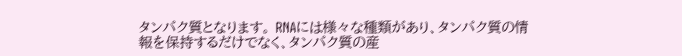タンパク質となります。 RNAには様々な種類があり、タンパク質の情報を保持するだけでなく、タンパク質の産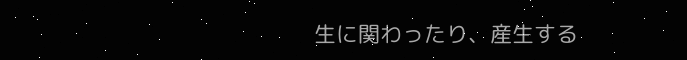生に関わったり、産生する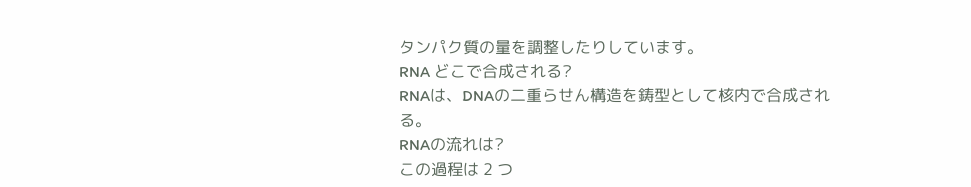タンパク質の量を調整したりしています。
RNA どこで合成される?
RNAは、DNAの二重らせん構造を鋳型として核内で合成される。
RNAの流れは?
この過程は 2 つ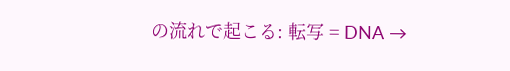の流れで起こる: 転写 = DNA →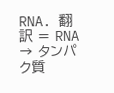RNA. 翻訳 = RNA → タンパク質